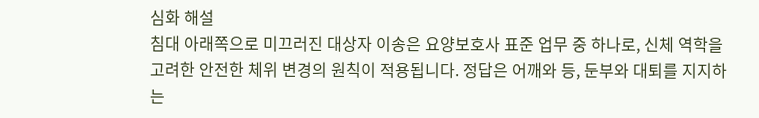심화 해설
침대 아래쪽으로 미끄러진 대상자 이송은 요양보호사 표준 업무 중 하나로, 신체 역학을 고려한 안전한 체위 변경의 원칙이 적용됩니다. 정답은 어깨와 등, 둔부와 대퇴를 지지하는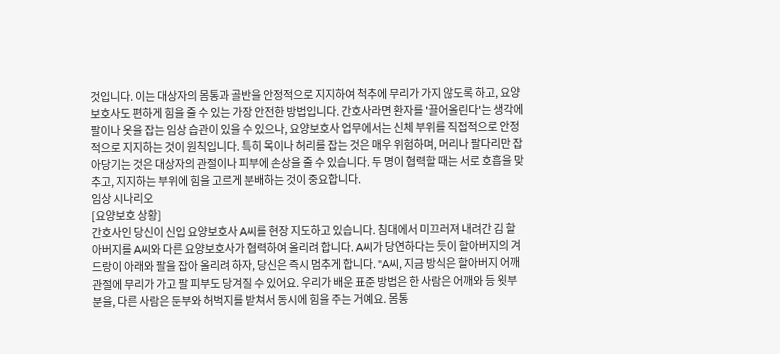것입니다. 이는 대상자의 몸통과 골반을 안정적으로 지지하여 척추에 무리가 가지 않도록 하고, 요양보호사도 편하게 힘을 줄 수 있는 가장 안전한 방법입니다. 간호사라면 환자를 '끌어올린다'는 생각에 팔이나 옷을 잡는 임상 습관이 있을 수 있으나, 요양보호사 업무에서는 신체 부위를 직접적으로 안정적으로 지지하는 것이 원칙입니다. 특히 목이나 허리를 잡는 것은 매우 위험하며, 머리나 팔다리만 잡아당기는 것은 대상자의 관절이나 피부에 손상을 줄 수 있습니다. 두 명이 협력할 때는 서로 호흡을 맞추고, 지지하는 부위에 힘을 고르게 분배하는 것이 중요합니다.
임상 시나리오
[요양보호 상황]
간호사인 당신이 신입 요양보호사 A씨를 현장 지도하고 있습니다. 침대에서 미끄러져 내려간 김 할아버지를 A씨와 다른 요양보호사가 협력하여 올리려 합니다. A씨가 당연하다는 듯이 할아버지의 겨드랑이 아래와 팔을 잡아 올리려 하자, 당신은 즉시 멈추게 합니다. "A씨, 지금 방식은 할아버지 어깨 관절에 무리가 가고 팔 피부도 당겨질 수 있어요. 우리가 배운 표준 방법은 한 사람은 어깨와 등 윗부분을, 다른 사람은 둔부와 허벅지를 받쳐서 동시에 힘을 주는 거예요. 몸통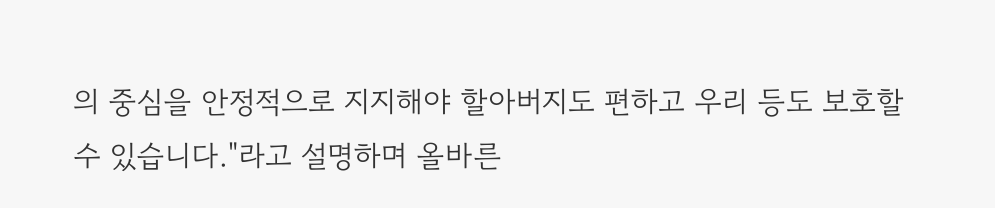의 중심을 안정적으로 지지해야 할아버지도 편하고 우리 등도 보호할 수 있습니다."라고 설명하며 올바른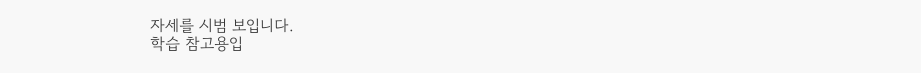자세를 시범 보입니다.
학습 참고용입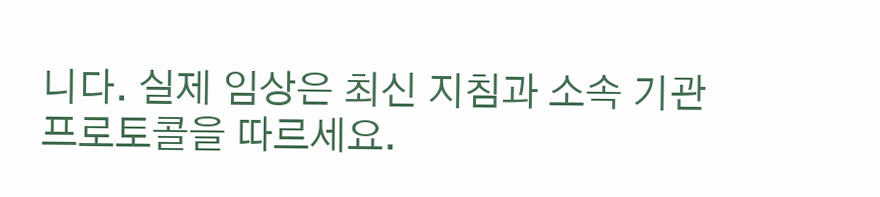니다. 실제 임상은 최신 지침과 소속 기관 프로토콜을 따르세요.